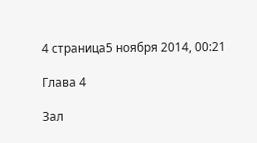4 страница5 ноября 2014, 00:21

Глава 4

Зал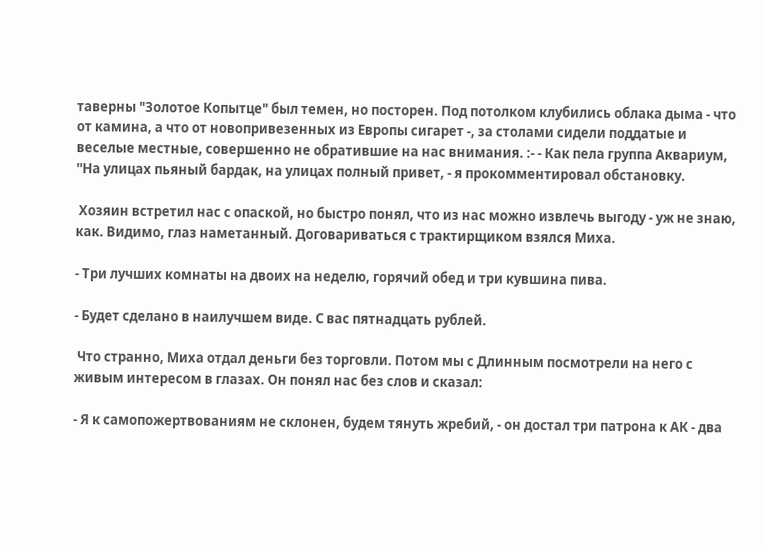таверны "Золотое Копытце" был темен, но посторен. Под потолком клубились облака дыма - что от камина, а что от новопривезенных из Европы сигарет -, за столами сидели поддатые и веселые местные, совершенно не обратившие на нас внимания. :- - Как пела группа Аквариум, ''На улицах пьяный бардак, на улицах полный привет, - я прокомментировал обстановку.

 Хозяин встретил нас с опаской, но быстро понял, что из нас можно извлечь выгоду - уж не знаю, как. Видимо, глаз наметанный. Договариваться с трактирщиком взялся Миха.

- Три лучших комнаты на двоих на неделю, горячий обед и три кувшина пива.

- Будет сделано в наилучшем виде. С вас пятнадцать рублей.

 Что странно, Миха отдал деньги без торговли. Потом мы с Длинным посмотрели на него с живым интересом в глазах. Он понял нас без слов и сказал:

- Я к самопожертвованиям не склонен, будем тянуть жребий, - он достал три патрона к АК - два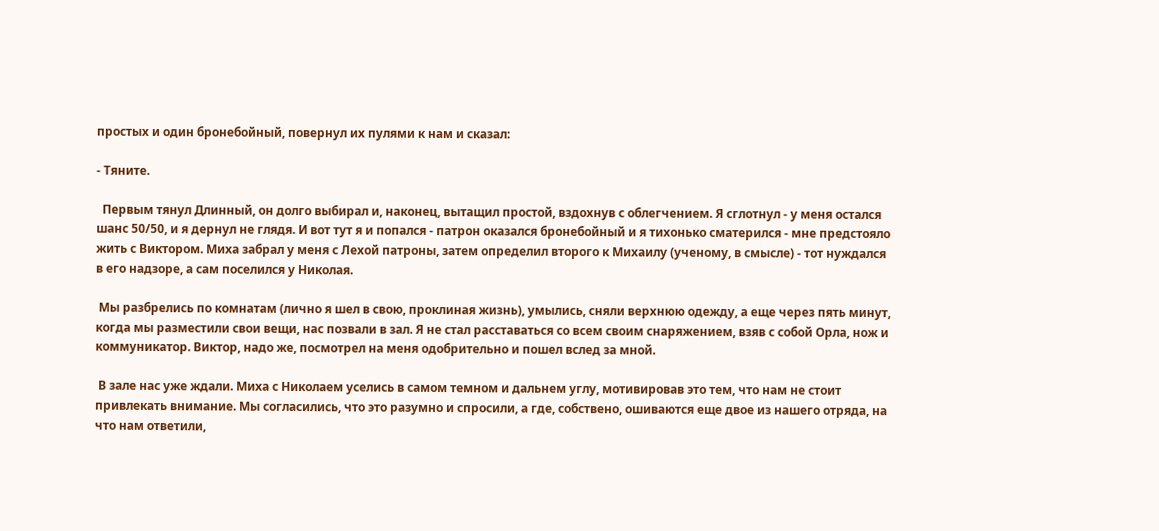простых и один бронебойный, повернул их пулями к нам и сказал:

- Тяните.

  Первым тянул Длинный, он долго выбирал и, наконец, вытащил простой, вздохнув с облегчением. Я сглотнул - у меня остался шанс 50/50, и я дернул не глядя. И вот тут я и попался - патрон оказался бронебойный и я тихонько сматерился - мне предстояло жить с Виктором. Миха забрал у меня с Лехой патроны, затем определил второго к Михаилу (ученому, в смысле) - тот нуждался в его надзоре, а сам поселился у Николая.

 Мы разбрелись по комнатам (лично я шел в свою, проклиная жизнь), умылись, сняли верхнюю одежду, а еще через пять минут, когда мы разместили свои вещи, нас позвали в зал. Я не стал расставаться со всем своим снаряжением, взяв с собой Орла, нож и коммуникатор. Виктор, надо же, посмотрел на меня одобрительно и пошел вслед за мной.

 В зале нас уже ждали. Миха с Николаем уселись в самом темном и дальнем углу, мотивировав это тем, что нам не стоит привлекать внимание. Мы согласились, что это разумно и спросили, а где, собствено, ошиваются еще двое из нашего отряда, на что нам ответили,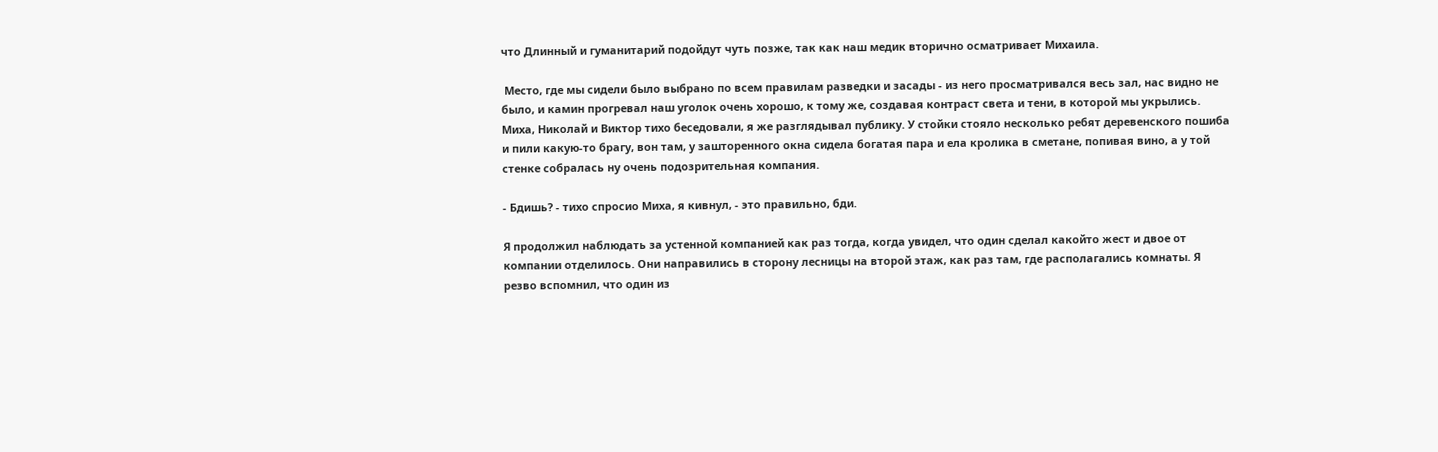что Длинный и гуманитарий подойдут чуть позже, так как наш медик вторично осматривает Михаила.

 Место, где мы сидели было выбрано по всем правилам разведки и засады - из него просматривался весь зал, нас видно не было, и камин прогревал наш уголок очень хорошо, к тому же, создавая контраст света и тени, в которой мы укрылись. Миха, Николай и Виктор тихо беседовали, я же разглядывал публику. У стойки стояло несколько ребят деревенского пошиба и пили какую-то брагу, вон там, у зашторенного окна сидела богатая пара и ела кролика в сметане, попивая вино, а у той стенке собралась ну очень подозрительная компания.

- Бдишь? - тихо спросио Миха, я кивнул, - это правильно, бди.

Я продолжил наблюдать за устенной компанией как раз тогда, когда увидел, что один сделал какойто жест и двое от компании отделилось. Они направились в сторону лесницы на второй этаж, как раз там, где располагались комнаты. Я резво вспомнил, что один из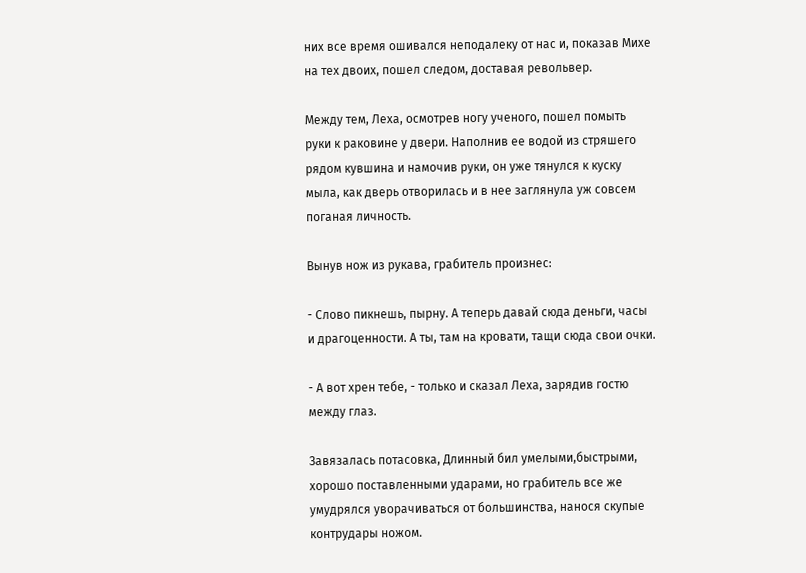них все время ошивался неподалеку от нас и, показав Михе на тех двоих, пошел следом, доставая револьвер.

Между тем, Леха, осмотрев ногу ученого, пошел помыть руки к раковине у двери. Наполнив ее водой из стряшего рядом кувшина и намочив руки, он уже тянулся к куску мыла, как дверь отворилась и в нее заглянула уж совсем поганая личность.

Вынув нож из рукава, грабитель произнес:

- Слово пикнешь, пырну. А теперь давай сюда деньги, часы и драгоценности. А ты, там на кровати, тащи сюда свои очки.

- А вот хрен тебе, - только и сказал Леха, зарядив гостю между глаз.

Завязалась потасовка, Длинный бил умелыми,быстрыми, хорошо поставленными ударами, но грабитель все же умудрялся уворачиваться от большинства, нанося скупые контрудары ножом.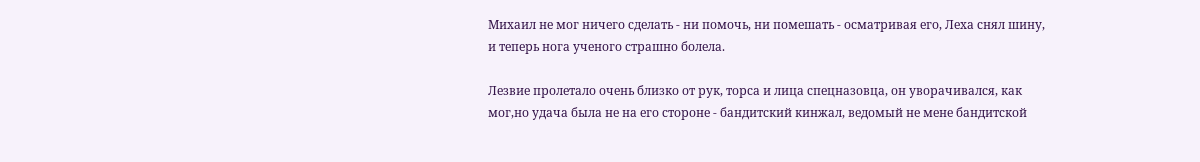Михаил не мог ничего сделать - ни помочь, ни помешать - осматривая его, Леха снял шину, и теперь нога ученого страшно болела.

Лезвие пролетало очень близко от рук, торса и лица спецназовца, он уворачивался, как мог,но удача была не на его стороне - бандитский кинжал, ведомый не мене бандитской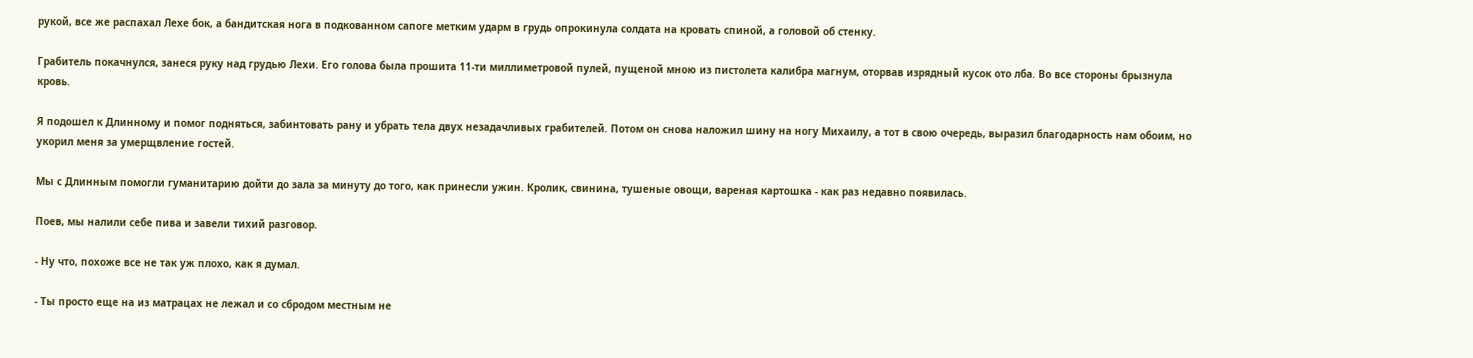рукой, все же распахал Лехе бок, а бандитская нога в подкованном сапоге метким ударм в грудь опрокинула солдата на кровать спиной, а головой об стенку.

Грабитель покачнулся, занеся руку над грудью Лехи. Его голова была прошита 11-ти миллиметровой пулей, пущеной мною из пистолета калибра магнум, оторвав изрядный кусок ото лба. Во все стороны брызнула кровь.

Я подошел к Длинному и помог подняться, забинтовать рану и убрать тела двух незадачливых грабителей. Потом он снова наложил шину на ногу Михаилу, а тот в свою очередь, выразил благодарность нам обоим, но укорил меня за умерщвление гостей.

Мы с Длинным помогли гуманитарию дойти до зала за минуту до того, как принесли ужин. Кролик, свинина, тушеные овощи, вареная картошка - как раз недавно появилась.

Поев, мы налили себе пива и завели тихий разговор.

- Ну что, похоже все не так уж плохо, как я думал.

- Ты просто еще на из матрацах не лежал и со сбродом местным не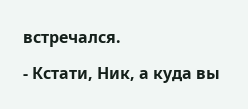встречался.

- Кстати, Ник, а куда вы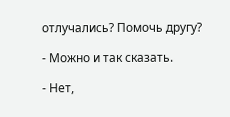отлучались? Помочь другу?

- Можно и так сказать.

- Нет,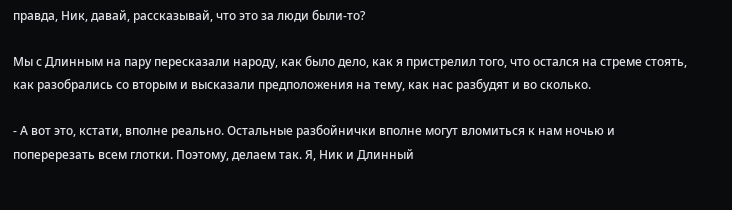правда, Ник, давай, рассказывай, что это за люди были-то?

Мы с Длинным на пару пересказали народу, как было дело, как я пристрелил того, что остался на стреме стоять, как разобрались со вторым и высказали предположения на тему, как нас разбудят и во сколько.

- А вот это, кстати, вполне реально. Остальные разбойнички вполне могут вломиться к нам ночью и поперерезать всем глотки. Поэтому, делаем так. Я, Ник и Длинный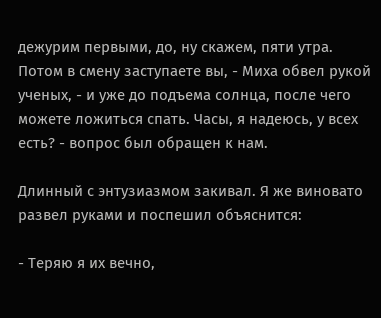дежурим первыми, до, ну скажем, пяти утра. Потом в смену заступаете вы, - Миха обвел рукой ученых, - и уже до подъема солнца, после чего можете ложиться спать. Часы, я надеюсь, у всех есть? - вопрос был обращен к нам.

Длинный с энтузиазмом закивал. Я же виновато развел руками и поспешил объяснится:

- Теряю я их вечно,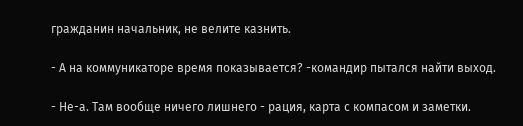гражданин начальник, не велите казнить.

- А на коммуникаторе время показывается? -командир пытался найти выход.

- Не-а. Там вообще ничего лишнего - рация, карта с компасом и заметки.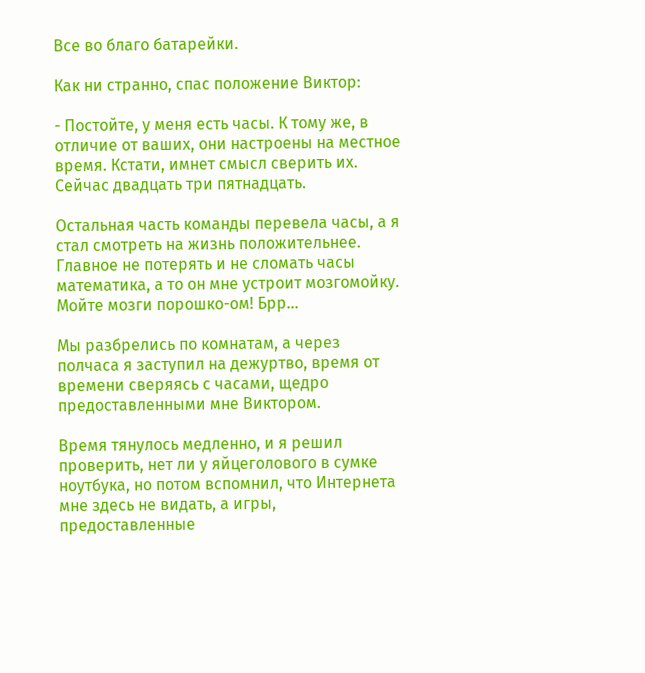Все во благо батарейки.

Как ни странно, спас положение Виктор:

- Постойте, у меня есть часы. К тому же, в отличие от ваших, они настроены на местное время. Кстати, имнет смысл сверить их. Сейчас двадцать три пятнадцать.

Остальная часть команды перевела часы, а я стал смотреть на жизнь положительнее. Главное не потерять и не сломать часы математика, а то он мне устроит мозгомойку. Мойте мозги порошко-ом! Брр...

Мы разбрелись по комнатам, а через полчаса я заступил на дежуртво, время от времени сверяясь с часами, щедро предоставленными мне Виктором.

Время тянулось медленно, и я решил проверить, нет ли у яйцеголового в сумке ноутбука, но потом вспомнил, что Интернета мне здесь не видать, а игры, предоставленные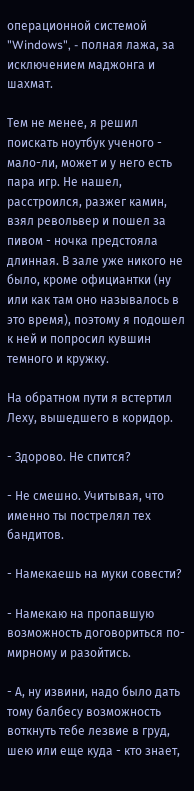операционной системой "Windows", - полная лажа, за исключением маджонга и шахмат.

Тем не менее, я решил поискать ноутбук ученого - мало-ли, может и у него есть пара игр. Не нашел, расстроился, разжег камин, взял револьвер и пошел за пивом - ночка предстояла длинная. В зале уже никого не было, кроме официантки (ну или как там оно называлось в это время), поэтому я подошел к ней и попросил кувшин темного и кружку.

На обратном пути я встертил Леху, вышедшего в коридор.

- Здорово. Не спится?

- Не смешно. Учитывая, что именно ты пострелял тех бандитов.

- Намекаешь на муки совести?

- Намекаю на пропавшую возможность договориться по-мирному и разойтись.

- А, ну извини, надо было дать тому балбесу возможность воткнуть тебе лезвие в груд, шею или еще куда - кто знает,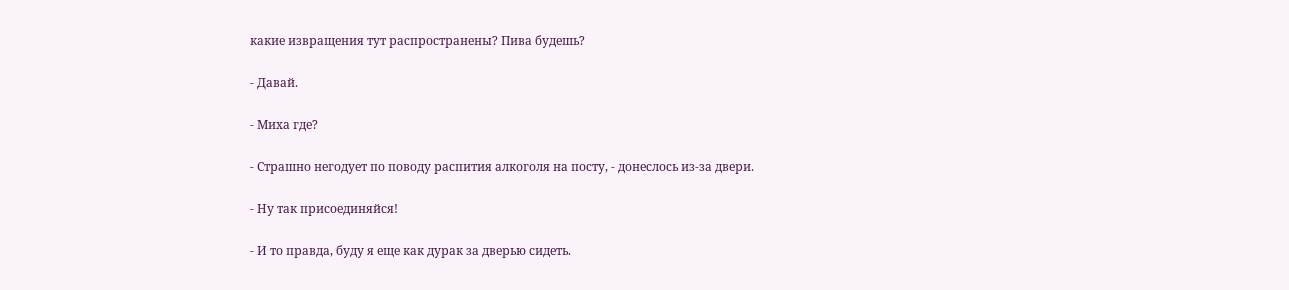какие извращения тут распространены? Пива будешь?

- Давай.

- Миха где?

- Страшно негодует по поводу распития алкоголя на посту, - донеслось из-за двери.

- Ну так присоединяйся!

- И то правда, буду я еще как дурак за дверью сидеть.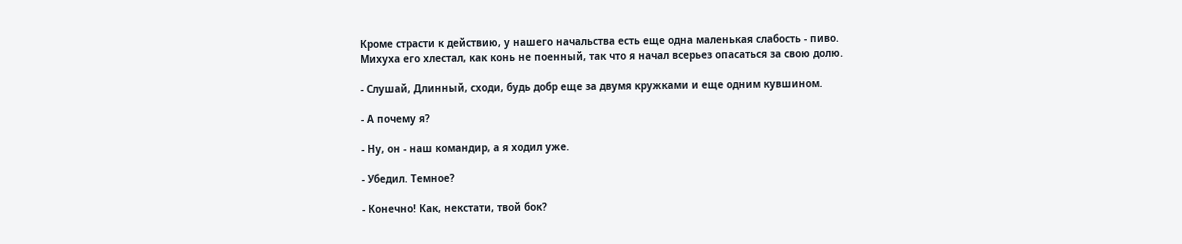Кроме страсти к действию, у нашего начальства есть еще одна маленькая слабость - пиво. Михуха его хлестал, как конь не поенный, так что я начал всерьез опасаться за свою долю.

- Слушай, Длинный, сходи, будь добр еще за двумя кружками и еще одним кувшином.

- А почему я?

- Ну, он - наш командир, а я ходил уже.

- Убедил. Темное?

- Конечно! Как, некстати, твой бок?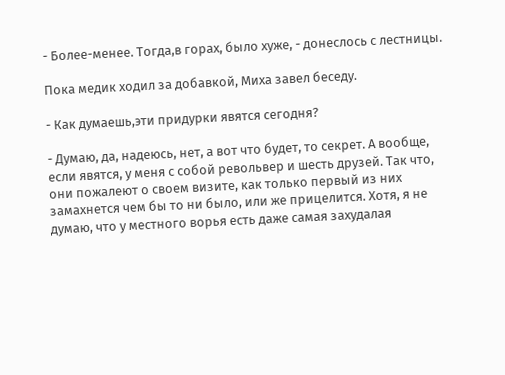- Более-менее. Тогда,в горах, было хуже, - донеслось с лестницы.

Пока медик ходил за добавкой, Миха завел беседу.

- Как думаешь,эти придурки явятся сегодня?

- Думаю, да, надеюсь, нет, а вот что будет, то секрет. А вообще, если явятся, у меня с собой револьвер и шесть друзей. Так что, они пожалеют о своем визите, как только первый из них замахнется чем бы то ни было, или же прицелится. Хотя, я не думаю, что у местного ворья есть даже самая захудалая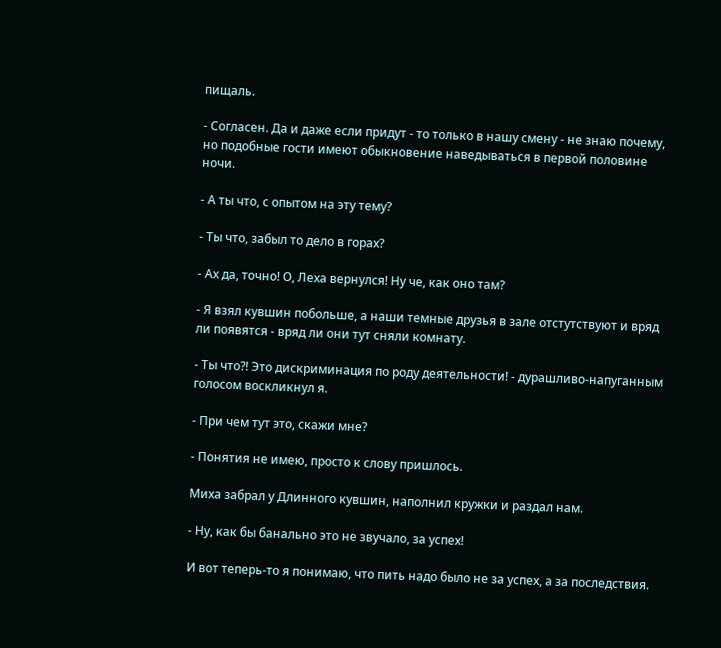пищаль.

- Согласен. Да и даже если придут - то только в нашу смену - не знаю почему, но подобные гости имеют обыкновение наведываться в первой половине ночи.

- А ты что, с опытом на эту тему?

- Ты что, забыл то дело в горах?

- Ах да, точно! О, Леха вернулся! Ну че, как оно там?

- Я взял кувшин побольше, а наши темные друзья в зале отстутствуют и вряд ли появятся - вряд ли они тут сняли комнату.

- Ты что?! Это дискриминация по роду деятельности! - дурашливо-напуганным голосом воскликнул я.

- При чем тут это, скажи мне?

- Понятия не имею, просто к слову пришлось.

Миха забрал у Длинного кувшин, наполнил кружки и раздал нам.

- Ну, как бы банально это не звучало, за успех!

И вот теперь-то я понимаю, что пить надо было не за успех, а за последствия.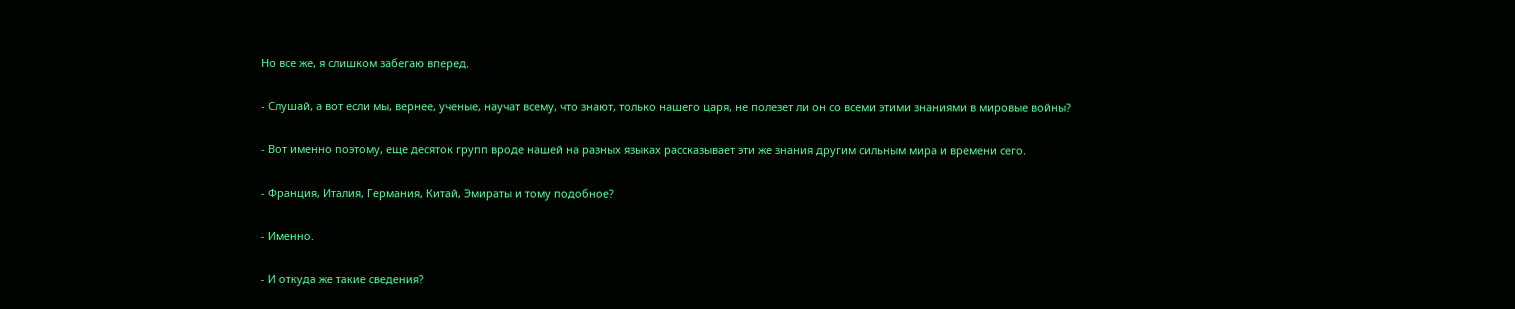Но все же, я слишком забегаю вперед.

- Слушай, а вот если мы, вернее, ученые, научат всему, что знают, только нашего царя, не полезет ли он со всеми этими знаниями в мировые войны?

- Вот именно поэтому, еще десяток групп вроде нашей на разных языках рассказывает эти же знания другим сильным мира и времени сего.

- Франция, Италия, Германия, Китай, Эмираты и тому подобное?

- Именно.

- И откуда же такие сведения?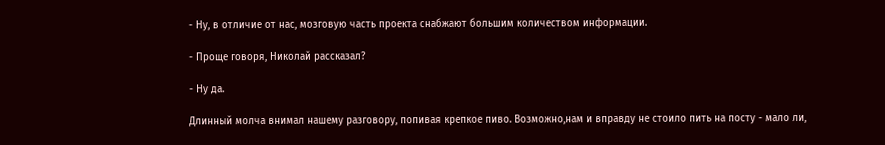- Ну, в отличие от нас, мозговую часть проекта снабжают большим количеством информации.

- Проще говоря, Николай рассказал?

- Ну да.

Длинный молча внимал нашему разговору, попивая крепкое пиво. Возможно,нам и вправду не стоило пить на посту - мало ли,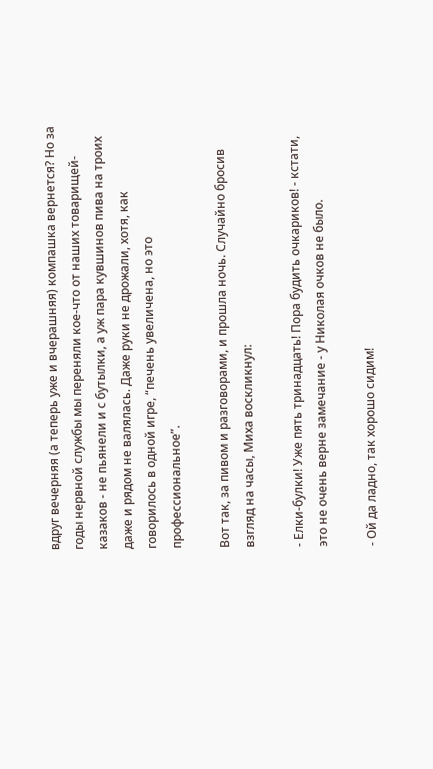вдруг вечерняя (а теперь уже и вчерашняя) компашка вернется? Но за годы нервной службы мы переняли кое-что от наших товарищей-казаков - не пьянели и с бутылки, а уж пара кувшинов пива на троих даже и рядом не валялась. Даже руки не дрожали, хотя, как говорилось в одной игре, “печень увеличена, но это профессиональное”.

Вот так, за пивом и разговорами, и прошла ночь. Случайно бросив взгляд на часы, Миха воскликнул:

- Елки-булки! Уже пять тринадцать! Пора будить очкариков! - кстати, это не очень верне замечание - у Николая очков не было.

- Ой да ладно, так хорошо сидим!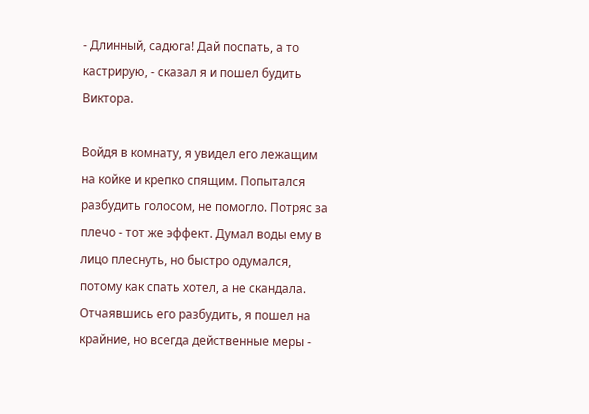- Длинный, садюга! Дай поспать, а то кастрирую, - сказал я и пошел будить Виктора.

Войдя в комнату, я увидел его лежащим на койке и крепко спящим. Попытался разбудить голосом, не помогло. Потряс за плечо - тот же эффект. Думал воды ему в лицо плеснуть, но быстро одумался, потому как спать хотел, а не скандала. Отчаявшись его разбудить, я пошел на крайние, но всегда действенные меры -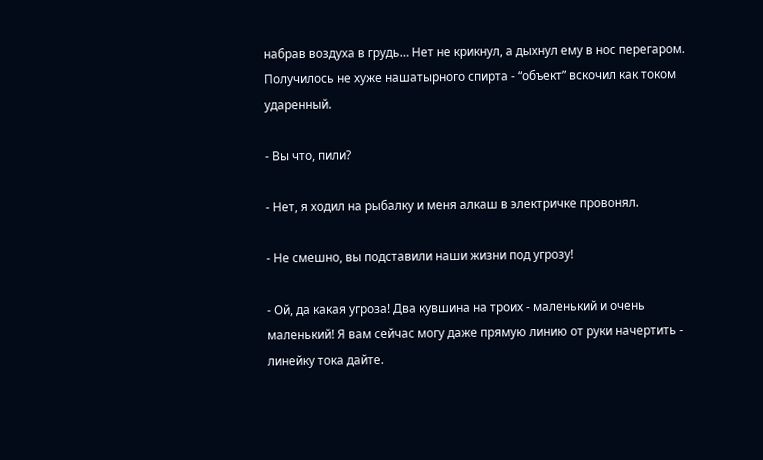набрав воздуха в грудь… Нет не крикнул, а дыхнул ему в нос перегаром. Получилось не хуже нашатырного спирта - “объект” вскочил как током ударенный.

- Вы что, пили?

- Нет, я ходил на рыбалку и меня алкаш в электричке провонял.

- Не смешно, вы подставили наши жизни под угрозу!

- Ой, да какая угроза! Два кувшина на троих - маленький и очень маленький! Я вам сейчас могу даже прямую линию от руки начертить - линейку тока дайте.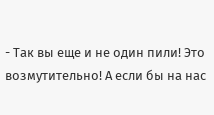- Так вы еще и не один пили! Это возмутительно! А если бы на нас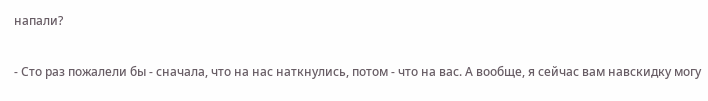напали?

- Сто раз пожалели бы - сначала, что на нас наткнулись, потом - что на вас. А вообще, я сейчас вам навскидку могу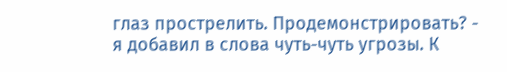глаз прострелить. Продемонстрировать? - я добавил в слова чуть-чуть угрозы. К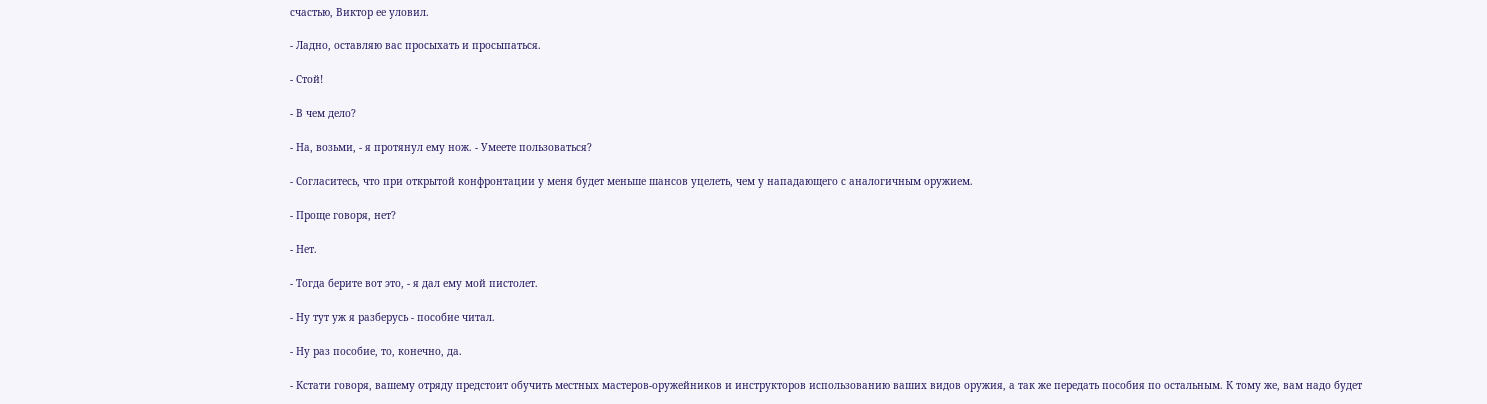счастью, Виктор ее уловил.

- Ладно, оставляю вас просыхать и просыпаться.

- Стой!

- В чем дело?

- На, возьми, - я протянул ему нож. - Умеете пользоваться?

- Согласитесь, что при открытой конфронтации у меня будет меньше шансов уцелеть, чем у нападающего с аналогичным оружием.

- Проще говоря, нет?

- Нет.

- Тогда берите вот это, - я дал ему мой пистолет.

- Ну тут уж я разберусь - пособие читал.

- Ну раз пособие, то, конечно, да.

- Кстати говоря, вашему отряду предстоит обучить местных мастеров-оружейников и инструкторов использованию ваших видов оружия, а так же передать пособия по остальным. К тому же, вам надо будет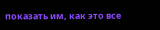показать им, как это все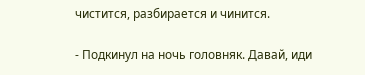чистится, разбирается и чинится.

- Подкинул на ночь головняк. Давай, иди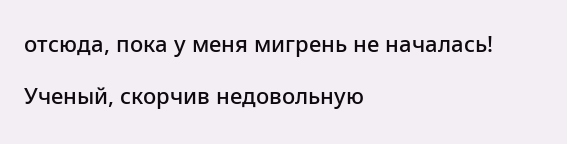отсюда, пока у меня мигрень не началась!

Ученый, скорчив недовольную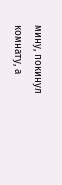мину, покинул комнату, а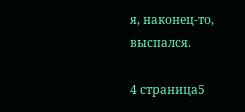я, наконец-то, выспался.

4 страница5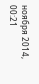ноября 2014, 00:21